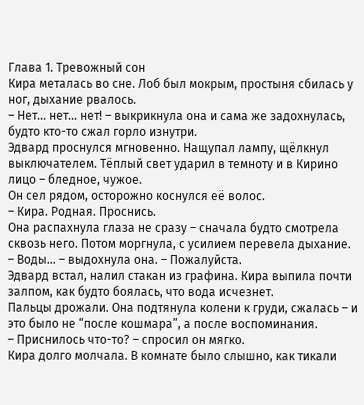Глава 1. Тревожный сон
Кира металась во сне. Лоб был мокрым, простыня сбилась у ног, дыхание рвалось.
– Нет… нет… нет! – выкрикнула она и сама же задохнулась, будто кто-то сжал горло изнутри.
Эдвард проснулся мгновенно. Нащупал лампу, щёлкнул выключателем. Тёплый свет ударил в темноту и в Кирино лицо – бледное, чужое.
Он сел рядом, осторожно коснулся её волос.
– Кира. Родная. Проснись.
Она распахнула глаза не сразу – сначала будто смотрела сквозь него. Потом моргнула, с усилием перевела дыхание.
– Воды… – выдохнула она. – Пожалуйста.
Эдвард встал, налил стакан из графина. Кира выпила почти залпом, как будто боялась, что вода исчезнет.
Пальцы дрожали. Она подтянула колени к груди, сжалась – и это было не “после кошмара”, а после воспоминания.
– Приснилось что-то? – спросил он мягко.
Кира долго молчала. В комнате было слышно, как тикали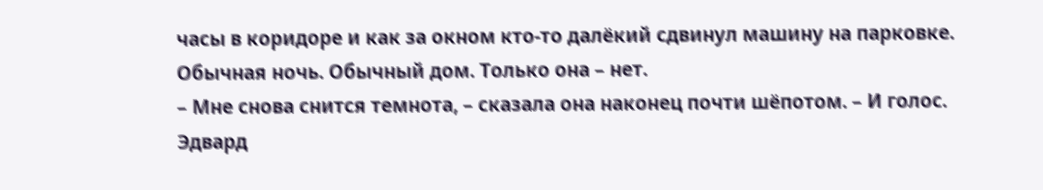часы в коридоре и как за окном кто-то далёкий сдвинул машину на парковке. Обычная ночь. Обычный дом. Только она – нет.
– Мне снова снится темнота, – сказала она наконец почти шёпотом. – И голос.
Эдвард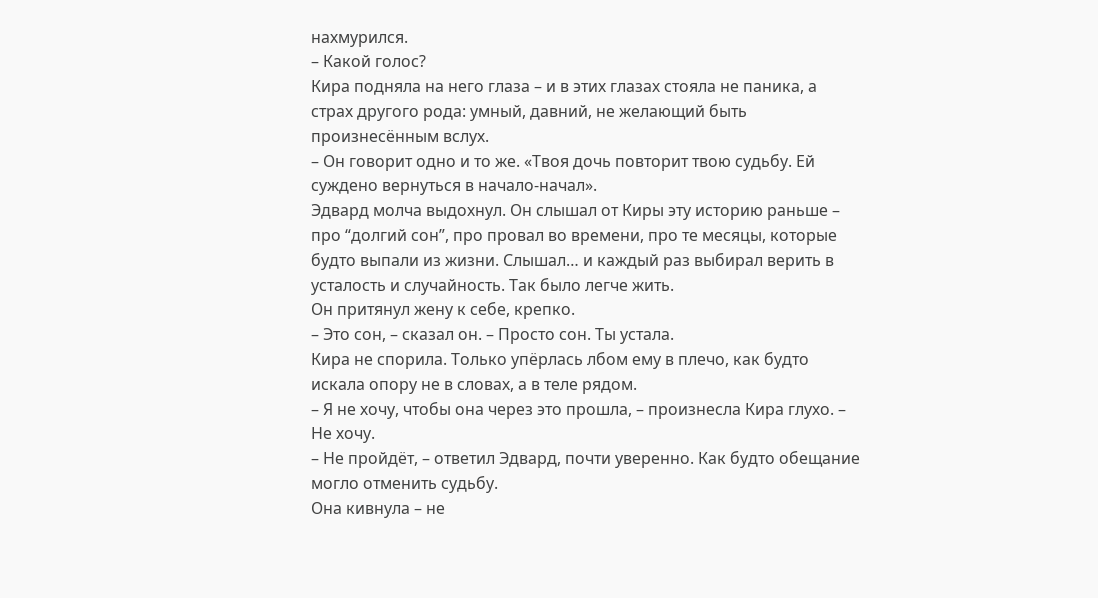нахмурился.
– Какой голос?
Кира подняла на него глаза – и в этих глазах стояла не паника, а страх другого рода: умный, давний, не желающий быть произнесённым вслух.
– Он говорит одно и то же. «Твоя дочь повторит твою судьбу. Ей суждено вернуться в начало-начал».
Эдвард молча выдохнул. Он слышал от Киры эту историю раньше – про “долгий сон”, про провал во времени, про те месяцы, которые будто выпали из жизни. Слышал… и каждый раз выбирал верить в усталость и случайность. Так было легче жить.
Он притянул жену к себе, крепко.
– Это сон, – сказал он. – Просто сон. Ты устала.
Кира не спорила. Только упёрлась лбом ему в плечо, как будто искала опору не в словах, а в теле рядом.
– Я не хочу, чтобы она через это прошла, – произнесла Кира глухо. – Не хочу.
– Не пройдёт, – ответил Эдвард, почти уверенно. Как будто обещание могло отменить судьбу.
Она кивнула – не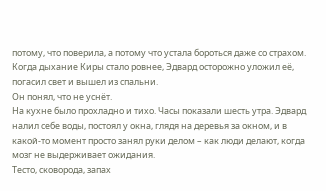потому, что поверила, а потому что устала бороться даже со страхом.
Когда дыхание Киры стало ровнее, Эдвард осторожно уложил её, погасил свет и вышел из спальни.
Он понял, что не уснёт.
На кухне было прохладно и тихо. Часы показали шесть утра. Эдвард налил себе воды, постоял у окна, глядя на деревья за окном, и в какой-то момент просто занял руки делом – как люди делают, когда мозг не выдерживает ожидания.
Тесто, сковорода, запах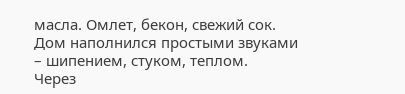масла. Омлет, бекон, свежий сок. Дом наполнился простыми звуками – шипением, стуком, теплом.
Через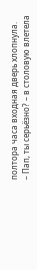полтора часа входная дверь хлопнула.
– Пап, ты серьёзно? – в столовую влетела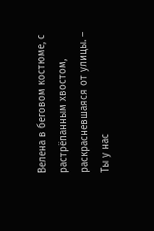Велена в беговом костюме, с растрёпанным хвостом, раскрасневшаяся от улицы. – Ты у нас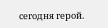сегодня герой.